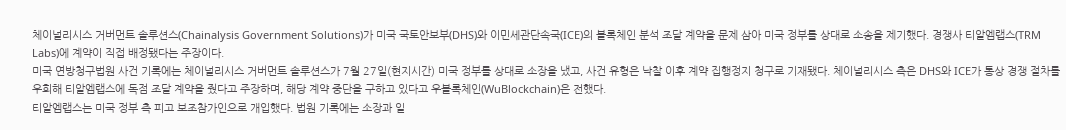체이널리시스 거버먼트 솔루션스(Chainalysis Government Solutions)가 미국 국토안보부(DHS)와 이민세관단속국(ICE)의 블록체인 분석 조달 계약을 문제 삼아 미국 정부를 상대로 소송을 제기했다. 경쟁사 티알엠랩스(TRM Labs)에 계약이 직접 배정됐다는 주장이다.
미국 연방청구법원 사건 기록에는 체이널리시스 거버먼트 솔루션스가 7월 27일(현지시간) 미국 정부를 상대로 소장을 냈고, 사건 유형은 낙찰 이후 계약 집행정지 청구로 기재됐다. 체이널리시스 측은 DHS와 ICE가 통상 경쟁 절차를 우회해 티알엠랩스에 독점 조달 계약을 줬다고 주장하며, 해당 계약 중단을 구하고 있다고 우블록체인(WuBlockchain)은 전했다.
티알엠랩스는 미국 정부 측 피고 보조참가인으로 개입했다. 법원 기록에는 소장과 일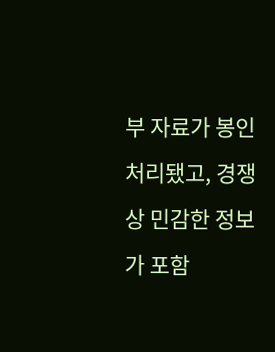부 자료가 봉인 처리됐고, 경쟁상 민감한 정보가 포함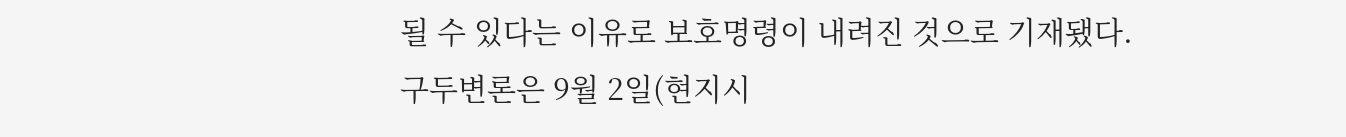될 수 있다는 이유로 보호명령이 내려진 것으로 기재됐다.
구두변론은 9월 2일(현지시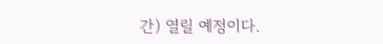간) 열릴 예정이다.